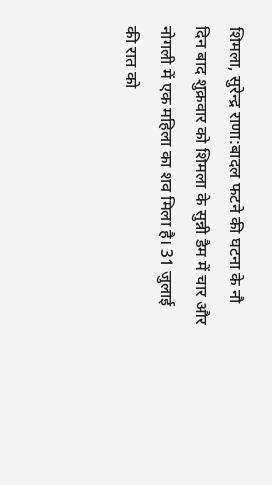शिमला, सुरेन्द्र राणा:बादल फटने की घटना के नौ दिन बाद शुक्रवार को शिमला के सुन्नी डैम में चार और नोगली में एक महिला का शव मिला है। 31 जुलाई की रात को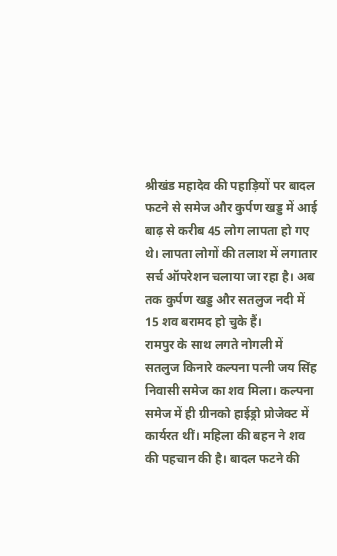श्रीखंड महादेव की पहाड़ियों पर बादल फटने से समेज और कुर्पण खड्ड में आई बाढ़ से करीब 45 लोग लापता हो गए थे। लापता लोगों की तलाश में लगातार सर्च ऑपरेशन चलाया जा रहा है। अब तक कुर्पण खड्ड और सतलुज नदी में 15 शव बरामद हो चुके हैं।
रामपुर के साथ लगते नोगली में सतलुज किनारे कल्पना पत्नी जय सिंह निवासी समेज का शव मिला। कल्पना समेज में ही ग्रीनको हाईड्रो प्रोजेक्ट में कार्यरत थीं। महिला की बहन ने शव की पहचान की है। बादल फटने की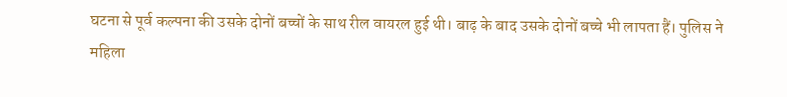घटना से पूर्व कल्पना की उसके दोनों बच्चों के साथ रील वायरल हुई थी। बाढ़ के बाद उसके दोनों बच्चे भी लापता हैं। पुलिस ने महिला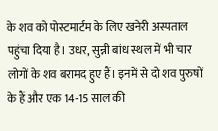के शव को पोस्टमार्टम के लिए खनेरी अस्पताल पहुंचा दिया है। उधर, सुन्नी बांध स्थल में भी चार लोगों के शव बरामद हुए हैं। इनमें से दो शव पुरुषों के हैं और एक 14-15 साल की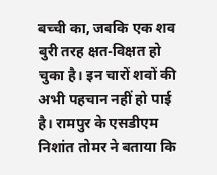बच्ची का, जबकि एक शव बुरी तरह क्षत-विक्षत हो चुका है। इन चारों शवों की अभी पहचान नहीं हो पाई है। रामपुर के एसडीएम निशांत तोमर ने बताया कि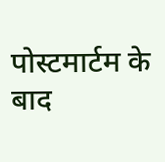पोस्टमार्टम के बाद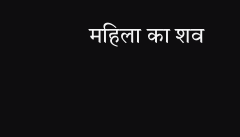महिला का शव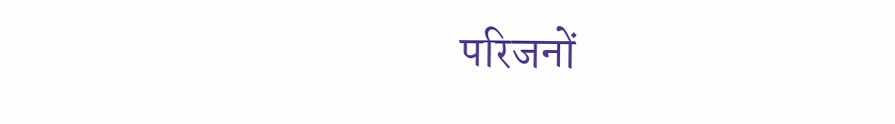परिजनों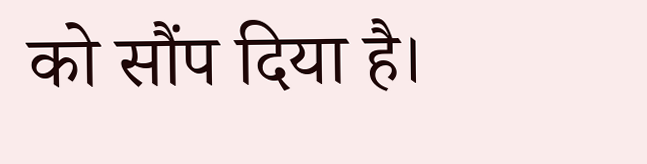को सौंप दिया है।